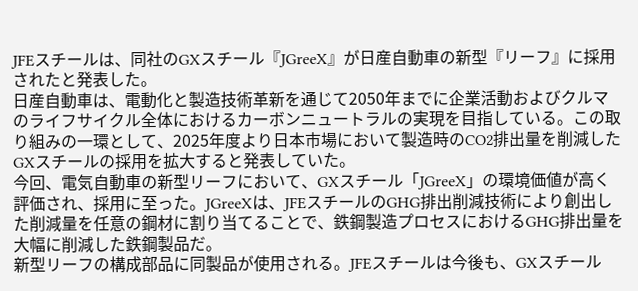JFEスチールは、同社のGXスチール『JGreeX』が日産自動車の新型『リーフ』に採用されたと発表した。
日産自動車は、電動化と製造技術革新を通じて2050年までに企業活動およびクルマのライフサイクル全体におけるカーボンニュートラルの実現を目指している。この取り組みの一環として、2025年度より日本市場において製造時のCO2排出量を削減したGXスチールの採用を拡大すると発表していた。
今回、電気自動車の新型リーフにおいて、GXスチール「JGreeX」の環境価値が高く評価され、採用に至った。JGreeXは、JFEスチールのGHG排出削減技術により創出した削減量を任意の鋼材に割り当てることで、鉄鋼製造プロセスにおけるGHG排出量を大幅に削減した鉄鋼製品だ。
新型リーフの構成部品に同製品が使用される。JFEスチールは今後も、GXスチール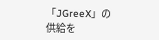「JGreeX」の供給を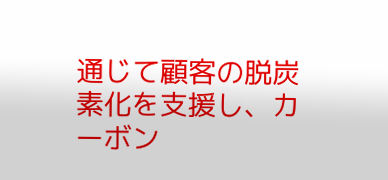通じて顧客の脱炭素化を支援し、カーボン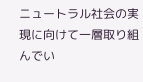ニュートラル社会の実現に向けて一層取り組んでい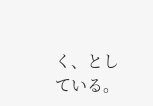く、としている。